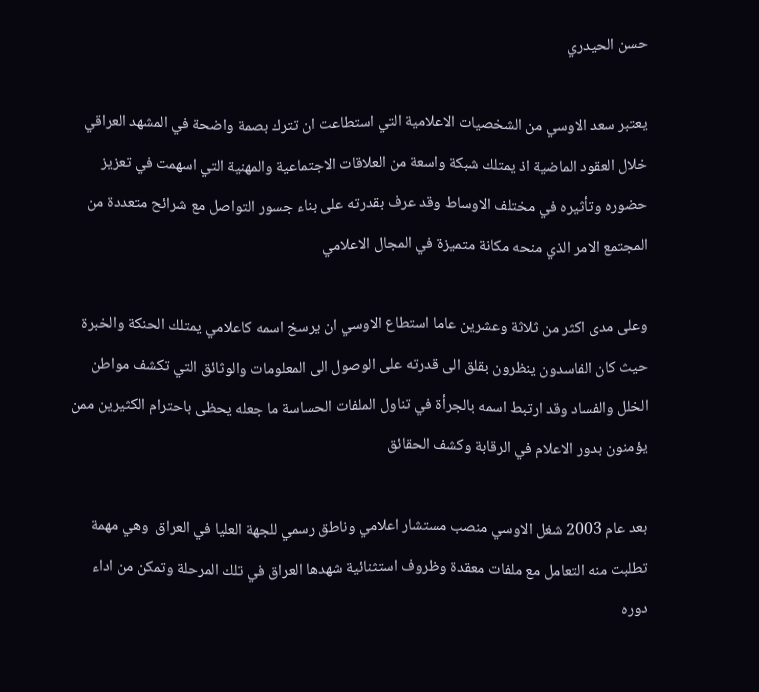حسن الحيدري

يعتبر سعد الاوسي من الشخصيات الاعلامية التي استطاعت ان تترك بصمة واضحة في المشهد العراقي خلال العقود الماضية اذ يمتلك شبكة واسعة من العلاقات الاجتماعية والمهنية التي اسهمت في تعزيز حضوره وتأثيره في مختلف الاوساط وقد عرف بقدرته على بناء جسور التواصل مع شرائح متعددة من المجتمع الامر الذي منحه مكانة متميزة في المجال الاعلامي

وعلى مدى اكثر من ثلاثة وعشرين عاما استطاع الاوسي ان يرسخ اسمه كاعلامي يمتلك الحنكة والخبرة حيث كان الفاسدون ينظرون بقلق الى قدرته على الوصول الى المعلومات والوثائق التي تكشف مواطن الخلل والفساد وقد ارتبط اسمه بالجرأة في تناول الملفات الحساسة ما جعله يحظى باحترام الكثيرين ممن يؤمنون بدور الاعلام في الرقابة وكشف الحقائق

بعد عام 2003 شغل الاوسي منصب مستشار اعلامي وناطق رسمي للجهة العليا في العراق  وهي مهمة تطلبت منه التعامل مع ملفات معقدة وظروف استثنائية شهدها العراق في تلك المرحلة وتمكن من اداء دوره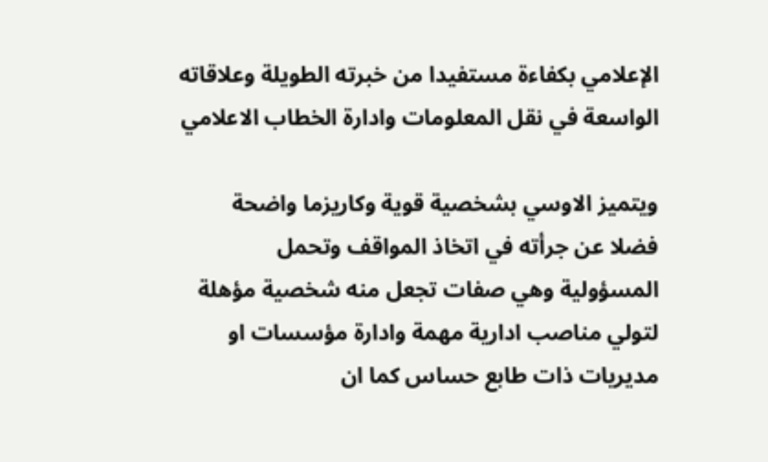الإعلامي بكفاءة مستفيدا من خبرته الطويلة وعلاقاته الواسعة في نقل المعلومات وادارة الخطاب الاعلامي

ويتميز الاوسي بشخصية قوية وكاريزما واضحة فضلا عن جرأته في اتخاذ المواقف وتحمل المسؤولية وهي صفات تجعل منه شخصية مؤهلة لتولي مناصب ادارية مهمة وادارة مؤسسات او مديريات ذات طابع حساس كما ان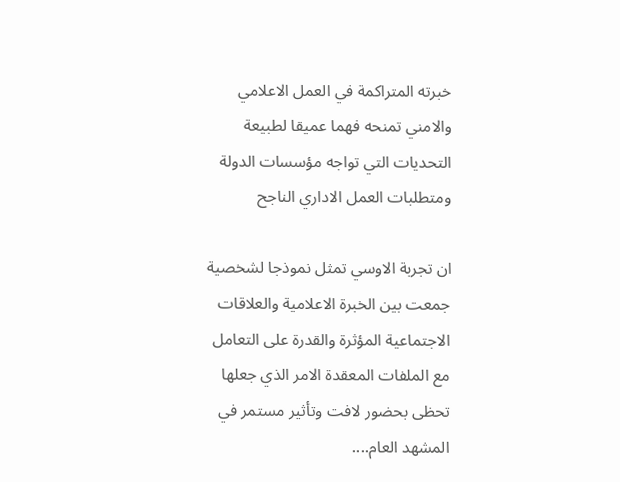خبرته المتراكمة في العمل الاعلامي والامني تمنحه فهما عميقا لطبيعة التحديات التي تواجه مؤسسات الدولة ومتطلبات العمل الاداري الناجح

ان تجربة الاوسي تمثل نموذجا لشخصية جمعت بين الخبرة الاعلامية والعلاقات الاجتماعية المؤثرة والقدرة على التعامل مع الملفات المعقدة الامر الذي جعلها تحظى بحضور لافت وتأثير مستمر في المشهد العام....